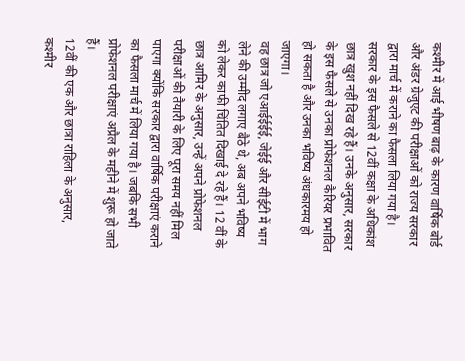कश्मीर में आई भीषण बाढ़ के कारण वार्षिक बोर्ड और अंडर ग्रेजुएट की परीक्षाओं को राज्य सरकार द्वारा मार्च में कराने का फैसला लिया गया है। सरकार के इस फैसले से 12वीं कक्षा के अधिकांश छात्र खुश नहीं दिख रहे हैं। उनके अनुसार, सरकार के इस फैसले से उनका प्रोफेशनल कैरियर प्रभावित हो सकता है और उनका भविष्य अंधकारमय हो जाएगा।
वह छात्र जो एआईईईई, जेईई और सीईटी में भाग लेने की उम्मीद लगाए बैठे थे, अब अपने भविष्य को लेकर काफी चिंतित दिखाई दे रहे हैं। 12 वीं के छात्र आमिर के अनुसार, उन्हें अपने प्रोफेशनल परीक्षाओं की तैयारी के लिए पूरा समय नहीं मिल पाएगा क्योंकि सरकार द्वारा वार्षिक परीक्षाएं कराने का फैसला मार्च में लिया गया है। जबकि सभी प्रोफेशनल परीक्षाएं अप्रैल के महीने में शुरू हो जाते हैं।
12वीं की एक और छात्रा राहिला के अनुसार, कश्मीर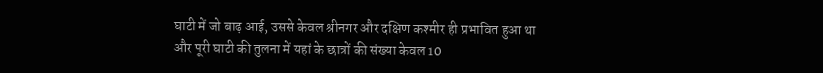घाटी में जो बाढ़ आई, उससे केवल श्रीनगर और दक्षिण कश्मीर ही प्रभावित हुआ था और पूरी घाटी की तुलना में यहां के छात्रों की संख्या केवल 10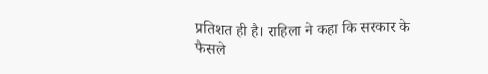प्रतिशत ही है। राहिला ने कहा कि सरकार के फैसले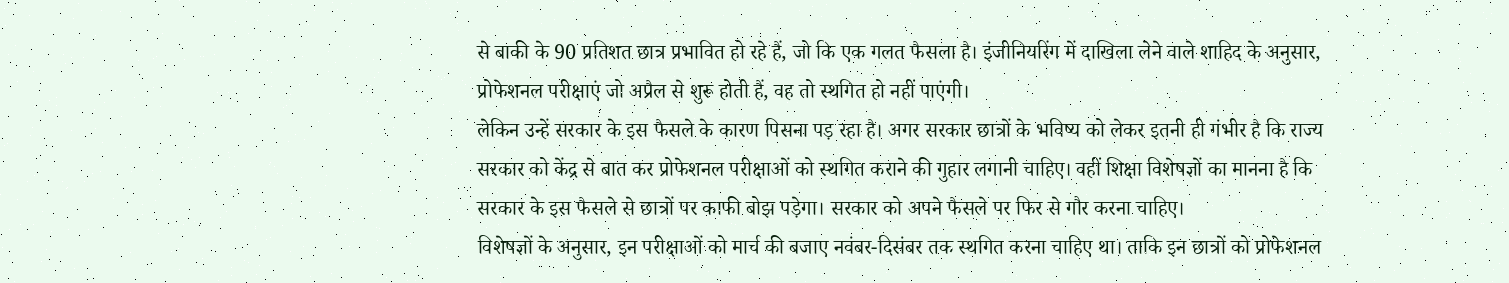से बाकी के 90 प्रतिशत छात्र प्रभावित हो रहे हैं, जो कि एक गलत फैसला है। इंजीनियरिंग में दाखिला लेने वाले शाहिद के अनुसार, प्रोफेशनल परीक्षाएं जो अप्रैल से शुरू होती हैं, वह तो स्थगित हो नहीं पाएंगी।
लेकिन उन्हें सरकार के इस फैसले के कारण पिसना पड़ रहा है। अगर सरकार छात्रों के भविष्य को लेकर इतनी ही गंभीर है कि राज्य सरकार को केंद्र से बात कर प्रोफेशनल परीक्षाओं को स्थगित कराने की गुहार लगानी चाहिए। वहीं शिक्षा विशेषज्ञों का मानना है कि सरकार के इस फैसले से छात्रों पर काफी बोझ पड़ेगा। सरकार को अपने फैसले पर फिर से गौर करना चाहिए।
विशेषज्ञों के अनुसार, इन परीक्षाओं को मार्च की बजाए नवंबर-दिसंबर तक स्थगित करना चाहिए था। ताकि इन छात्रों को प्रोफेशनल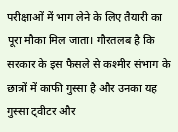परीक्षाओं में भाग लेने के लिए तैयारी का पूरा मौका मिल जाता। गौरतलब है कि सरकार के इस फैसले से कश्मीर संभाग के छात्रों में काफी गुस्सा है और उनका यह गुस्सा ट्वीटर और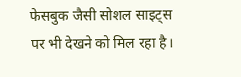फेसबुक जैसी सोशल साइट्स पर भी देखने को मिल रहा है।